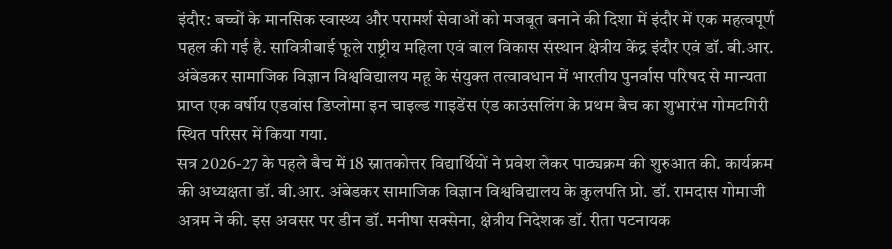इंदौर: बच्चों के मानसिक स्वास्थ्य और परामर्श सेवाओं को मजबूत बनाने की दिशा में इंदौर में एक महत्वपूर्ण पहल की गई है. सावित्रीबाई फूले राष्ट्रीय महिला एवं बाल विकास संस्थान क्षेत्रीय केंद्र इंदौर एवं डॉ. बी.आर. अंबेडकर सामाजिक विज्ञान विश्वविद्यालय महू के संयुक्त तत्वावधान में भारतीय पुनर्वास परिषद से मान्यता प्राप्त एक वर्षीय एडवांस डिप्लोमा इन चाइल्ड गाइडेंस एंड काउंसलिंग के प्रथम बैच का शुभारंभ गोमटगिरी स्थित परिसर में किया गया.
सत्र 2026-27 के पहले बैच में 18 स्नातकोत्तर विद्यार्थियों ने प्रवेश लेकर पाठ्यक्रम की शुरुआत की. कार्यक्रम की अध्यक्षता डॉ. बी.आर. अंबेडकर सामाजिक विज्ञान विश्वविद्यालय के कुलपति प्रो. डॉ. रामदास गोमाजी अत्रम ने की. इस अवसर पर डीन डॉ. मनीषा सक्सेना, क्षेत्रीय निदेशक डॉ. रीता पटनायक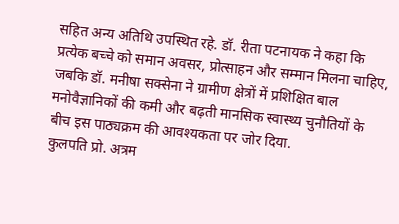सहित अन्य अतिथि उपस्थित रहे. डॉ. रीता पटनायक ने कहा कि प्रत्येक बच्चे को समान अवसर, प्रोत्साहन और सम्मान मिलना चाहिए, जबकि डॉ. मनीषा सक्सेना ने ग्रामीण क्षेत्रों में प्रशिक्षित बाल मनोवैज्ञानिकों की कमी और बढ़ती मानसिक स्वास्थ्य चुनौतियों के बीच इस पाठ्यक्रम की आवश्यकता पर जोर दिया.
कुलपति प्रो. अत्रम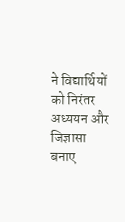ने विद्यार्थियों को निरंतर अध्ययन और जिज्ञासा बनाए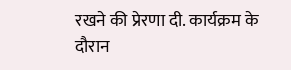रखने की प्रेरणा दी. कार्यक्रम के दौरान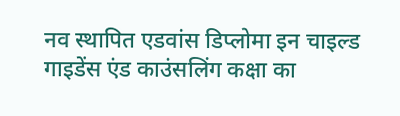नव स्थापित एडवांस डिप्लोमा इन चाइल्ड गाइडेंस एंड काउंसलिंग कक्षा का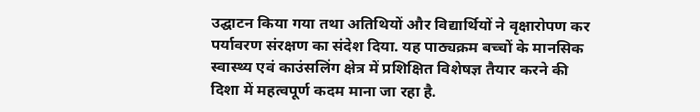उद्घाटन किया गया तथा अतिथियों और विद्यार्थियों ने वृक्षारोपण कर पर्यावरण संरक्षण का संदेश दिया. यह पाठ्यक्रम बच्चों के मानसिक स्वास्थ्य एवं काउंसलिंग क्षेत्र में प्रशिक्षित विशेषज्ञ तैयार करने की दिशा में महत्वपूर्ण कदम माना जा रहा है.